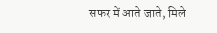सफर में आते जाते, मिले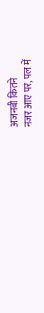अजनबी कितने
नजर आए पर, पल में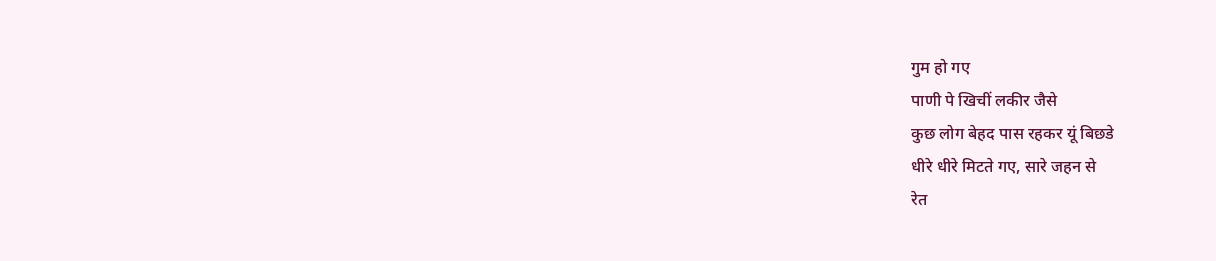गुम हो गए
पाणी पे खिचीं लकीर जैसे
कुछ लोग बेहद पास रहकर यूं बिछडे
धीरे धीरे मिटते गए, सारे जहन से
रेत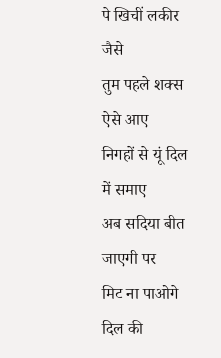पे खिचीं लकीर जैसे
तुम पहले शक्स ऐसे आए
निगहों से यूं दिल में समाए
अब सदिया बीत जाएगी पर
मिट ना पाओगे दिल की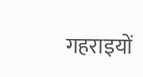गहराइयों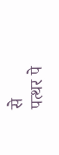से
पत्थर पे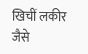खिचीं लकीर जैसे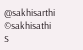@sakhisarthi
©sakhisathi
S